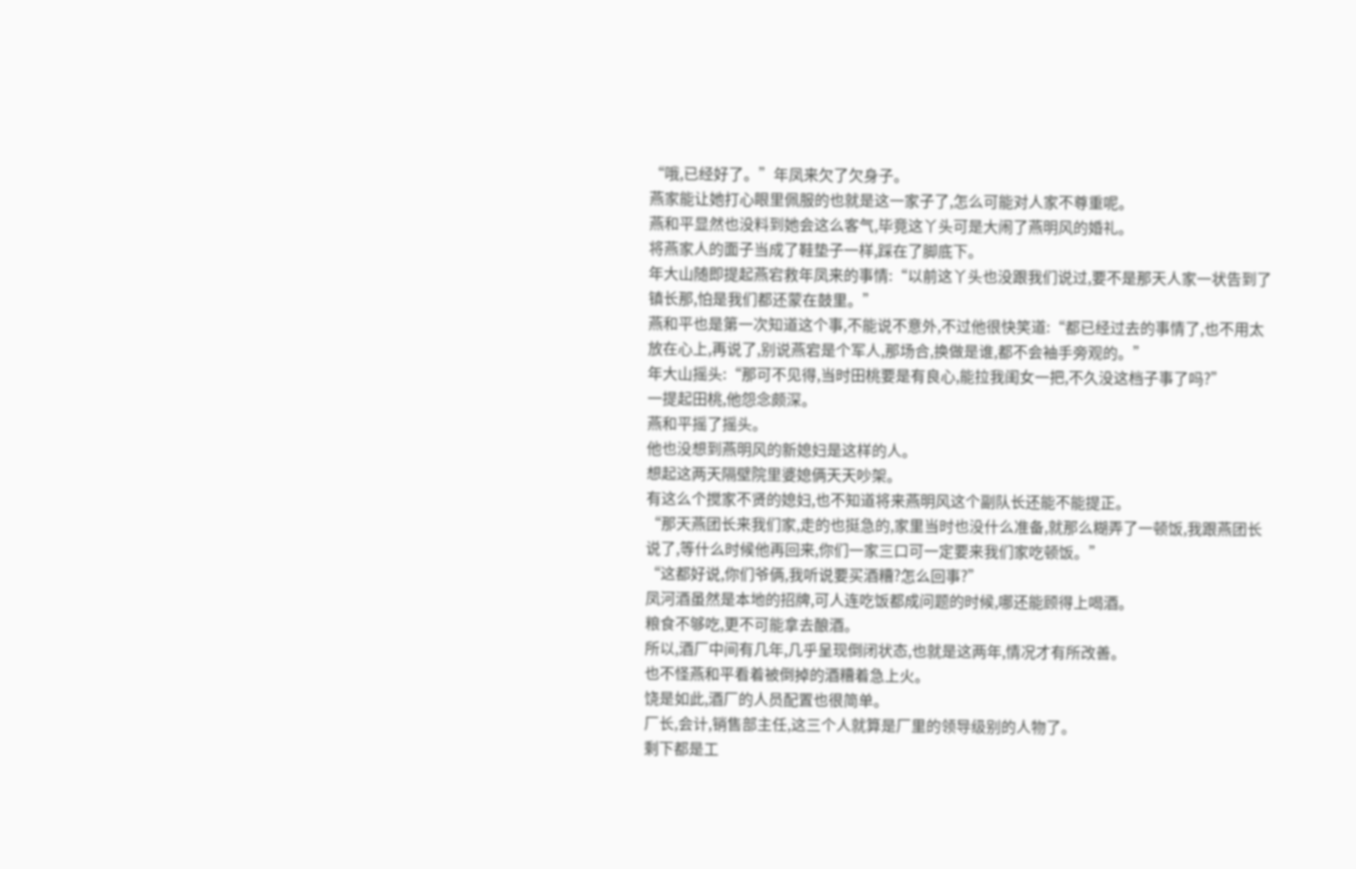“哦,已经好了。”年凤来欠了欠身子。
燕家能让她打心眼里佩服的也就是这一家子了,怎么可能对人家不尊重呢。
燕和平显然也没料到她会这么客气,毕竟这丫头可是大闹了燕明风的婚礼。
将燕家人的面子当成了鞋垫子一样,踩在了脚底下。
年大山随即提起燕宕救年凤来的事情:“以前这丫头也没跟我们说过,要不是那天人家一状告到了镇长那,怕是我们都还蒙在鼓里。”
燕和平也是第一次知道这个事,不能说不意外,不过他很快笑道:“都已经过去的事情了,也不用太放在心上,再说了,别说燕宕是个军人,那场合,换做是谁,都不会袖手旁观的。”
年大山摇头:“那可不见得,当时田桃要是有良心,能拉我闺女一把,不久没这档子事了吗?”
一提起田桃,他怨念颇深。
燕和平摇了摇头。
他也没想到燕明风的新媳妇是这样的人。
想起这两天隔壁院里婆媳俩天天吵架。
有这么个搅家不贤的媳妇,也不知道将来燕明风这个副队长还能不能提正。
“那天燕团长来我们家,走的也挺急的,家里当时也没什么准备,就那么糊弄了一顿饭,我跟燕团长说了,等什么时候他再回来,你们一家三口可一定要来我们家吃顿饭。”
“这都好说,你们爷俩,我听说要买酒糟?怎么回事?”
凤河酒虽然是本地的招牌,可人连吃饭都成问题的时候,哪还能顾得上喝酒。
粮食不够吃,更不可能拿去酿酒。
所以,酒厂中间有几年,几乎呈现倒闭状态,也就是这两年,情况才有所改善。
也不怪燕和平看着被倒掉的酒糟着急上火。
饶是如此,酒厂的人员配置也很简单。
厂长,会计,销售部主任,这三个人就算是厂里的领导级别的人物了。
剩下都是工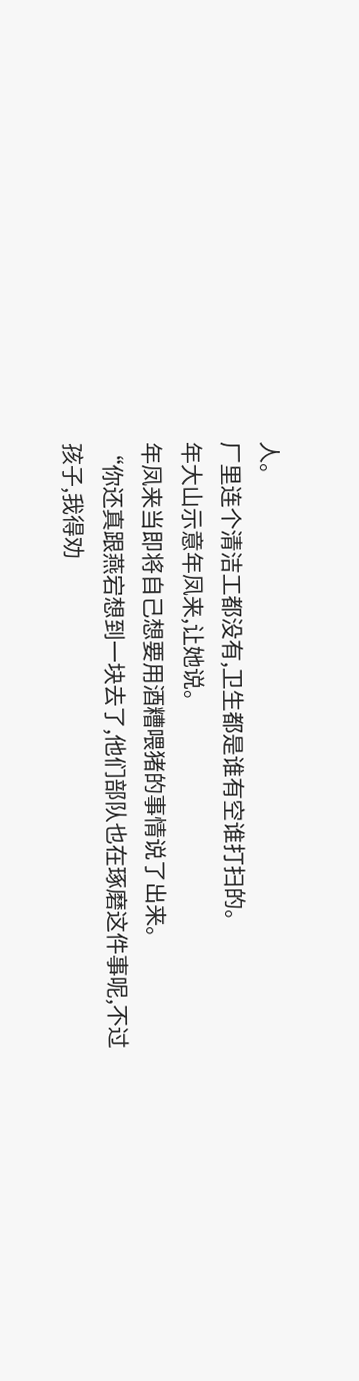人。
厂里连个清洁工都没有,卫生都是谁有空谁打扫的。
年大山示意年凤来,让她说。
年凤来当即将自己想要用酒糟喂猪的事情说了出来。
“你还真跟燕宕想到一块去了,他们部队也在琢磨这件事呢,不过孩子,我得劝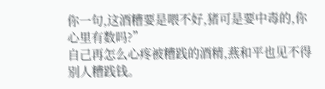你一句,这酒糟要是喂不好,猪可是要中毒的,你心里有数吗?”
自己再怎么心疼被糟践的酒精,燕和平也见不得别人糟践钱。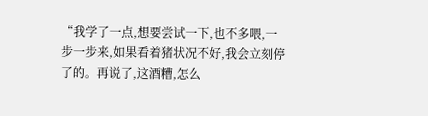“我学了一点,想要尝试一下,也不多喂,一步一步来,如果看着猪状况不好,我会立刻停了的。再说了,这酒糟,怎么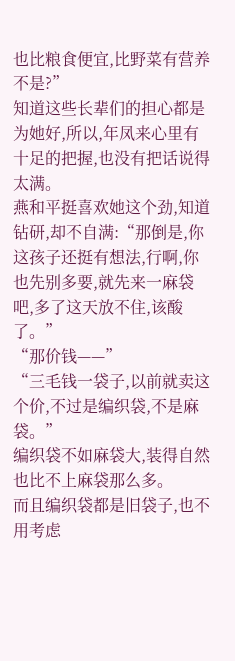也比粮食便宜,比野菜有营养不是?”
知道这些长辈们的担心都是为她好,所以,年凤来心里有十足的把握,也没有把话说得太满。
燕和平挺喜欢她这个劲,知道钻研,却不自满:“那倒是,你这孩子还挺有想法,行啊,你也先别多要,就先来一麻袋吧,多了这天放不住,该酸了。”
“那价钱——”
“三毛钱一袋子,以前就卖这个价,不过是编织袋,不是麻袋。”
编织袋不如麻袋大,装得自然也比不上麻袋那么多。
而且编织袋都是旧袋子,也不用考虑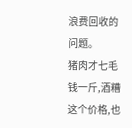浪费回收的问题。
猪肉才七毛钱一斤,酒糟这个价格,也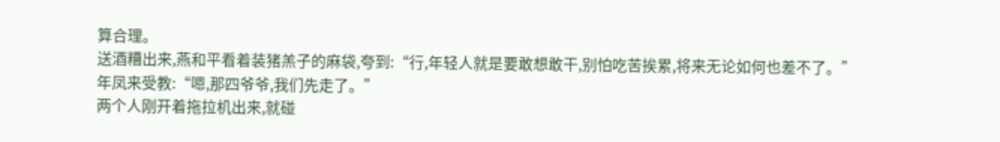算合理。
送酒糟出来,燕和平看着装猪羔子的麻袋,夸到:“行,年轻人就是要敢想敢干,别怕吃苦挨累,将来无论如何也差不了。”
年凤来受教:“嗯,那四爷爷,我们先走了。”
两个人刚开着拖拉机出来,就碰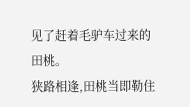见了赶着毛驴车过来的田桃。
狭路相逢,田桃当即勒住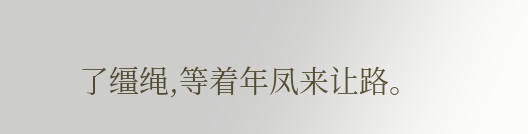了缰绳,等着年凤来让路。